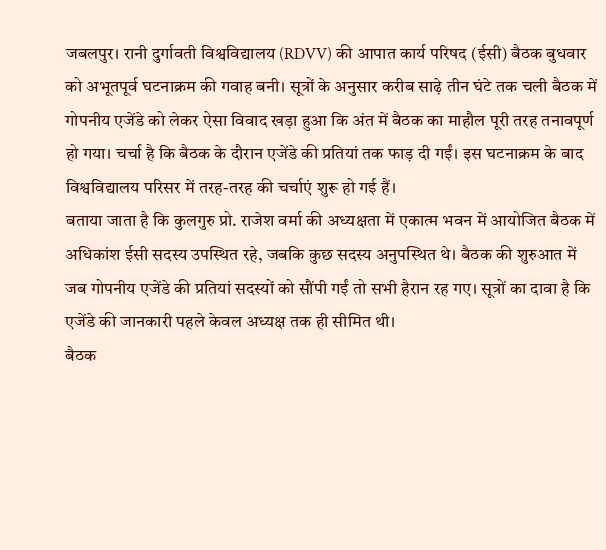जबलपुर। रानी दुर्गावती विश्वविद्यालय (RDVV) की आपात कार्य परिषद (ईसी) बैठक बुधवार को अभूतपूर्व घटनाक्रम की गवाह बनी। सूत्रों के अनुसार करीब साढ़े तीन घंटे तक चली बैठक में गोपनीय एजेंडे को लेकर ऐसा विवाद खड़ा हुआ कि अंत में बैठक का माहौल पूरी तरह तनावपूर्ण हो गया। चर्चा है कि बैठक के दौरान एजेंडे की प्रतियां तक फाड़ दी गईं। इस घटनाक्रम के बाद विश्वविद्यालय परिसर में तरह-तरह की चर्चाएं शुरू हो गई हैं।
बताया जाता है कि कुलगुरु प्रो. राजेश वर्मा की अध्यक्षता में एकात्म भवन में आयोजित बैठक में अधिकांश ईसी सदस्य उपस्थित रहे, जबकि कुछ सदस्य अनुपस्थित थे। बैठक की शुरुआत में जब गोपनीय एजेंडे की प्रतियां सदस्यों को सौंपी गईं तो सभी हैरान रह गए। सूत्रों का दावा है कि एजेंडे की जानकारी पहले केवल अध्यक्ष तक ही सीमित थी।
बैठक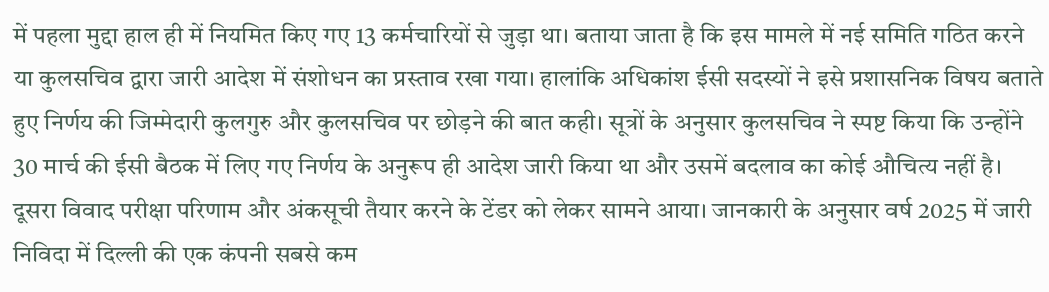में पहला मुद्दा हाल ही में नियमित किए गए 13 कर्मचारियों से जुड़ा था। बताया जाता है कि इस मामले में नई समिति गठित करने या कुलसचिव द्वारा जारी आदेश में संशोधन का प्रस्ताव रखा गया। हालांकि अधिकांश ईसी सदस्यों ने इसे प्रशासनिक विषय बताते हुए निर्णय की जिम्मेदारी कुलगुरु और कुलसचिव पर छोड़ने की बात कही। सूत्रों के अनुसार कुलसचिव ने स्पष्ट किया कि उन्होंने 30 मार्च की ईसी बैठक में लिए गए निर्णय के अनुरूप ही आदेश जारी किया था और उसमें बदलाव का कोई औचित्य नहीं है।
दूसरा विवाद परीक्षा परिणाम और अंकसूची तैयार करने के टेंडर को लेकर सामने आया। जानकारी के अनुसार वर्ष 2025 में जारी निविदा में दिल्ली की एक कंपनी सबसे कम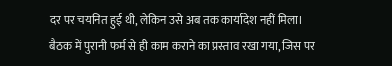दर पर चयनित हुई थी, लेकिन उसे अब तक कार्यादेश नहीं मिला। बैठक में पुरानी फर्म से ही काम कराने का प्रस्ताव रखा गया, जिस पर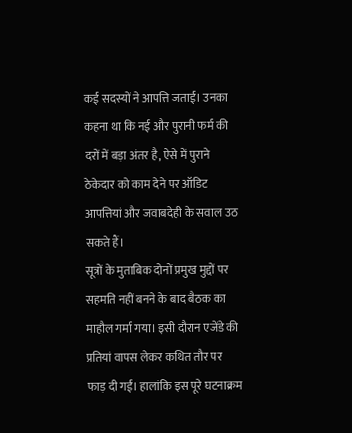कई सदस्यों ने आपत्ति जताई। उनका कहना था कि नई और पुरानी फर्म की दरों में बड़ा अंतर है, ऐसे में पुराने ठेकेदार को काम देने पर ऑडिट आपत्तियां और जवाबदेही के सवाल उठ सकते हैं।
सूत्रों के मुताबिक दोनों प्रमुख मुद्दों पर सहमति नहीं बनने के बाद बैठक का माहौल गर्मा गया। इसी दौरान एजेंडे की प्रतियां वापस लेकर कथित तौर पर फाड़ दी गईं। हालांकि इस पूरे घटनाक्रम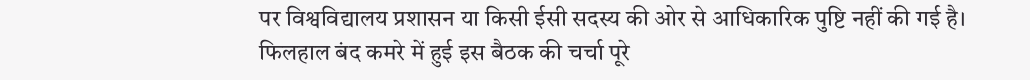पर विश्वविद्यालय प्रशासन या किसी ईसी सदस्य की ओर से आधिकारिक पुष्टि नहीं की गई है। फिलहाल बंद कमरे में हुई इस बैठक की चर्चा पूरे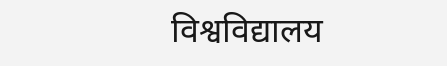विश्वविद्यालय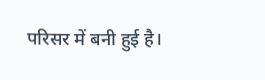परिसर में बनी हुई है।